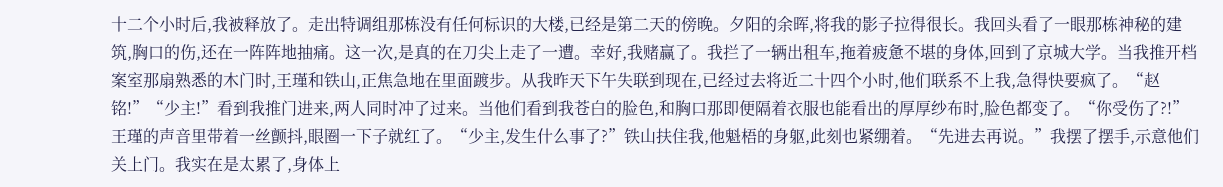十二个小时后,我被释放了。走出特调组那栋没有任何标识的大楼,已经是第二天的傍晚。夕阳的余晖,将我的影子拉得很长。我回头看了一眼那栋神秘的建筑,胸口的伤,还在一阵阵地抽痛。这一次,是真的在刀尖上走了一遭。幸好,我赌赢了。我拦了一辆出租车,拖着疲惫不堪的身体,回到了京城大学。当我推开档案室那扇熟悉的木门时,王瑾和铁山,正焦急地在里面踱步。从我昨天下午失联到现在,已经过去将近二十四个小时,他们联系不上我,急得快要疯了。“赵铭!”“少主!”看到我推门进来,两人同时冲了过来。当他们看到我苍白的脸色,和胸口那即便隔着衣服也能看出的厚厚纱布时,脸色都变了。“你受伤了?!”王瑾的声音里带着一丝颤抖,眼圈一下子就红了。“少主,发生什么事了?”铁山扶住我,他魁梧的身躯,此刻也紧绷着。“先进去再说。”我摆了摆手,示意他们关上门。我实在是太累了,身体上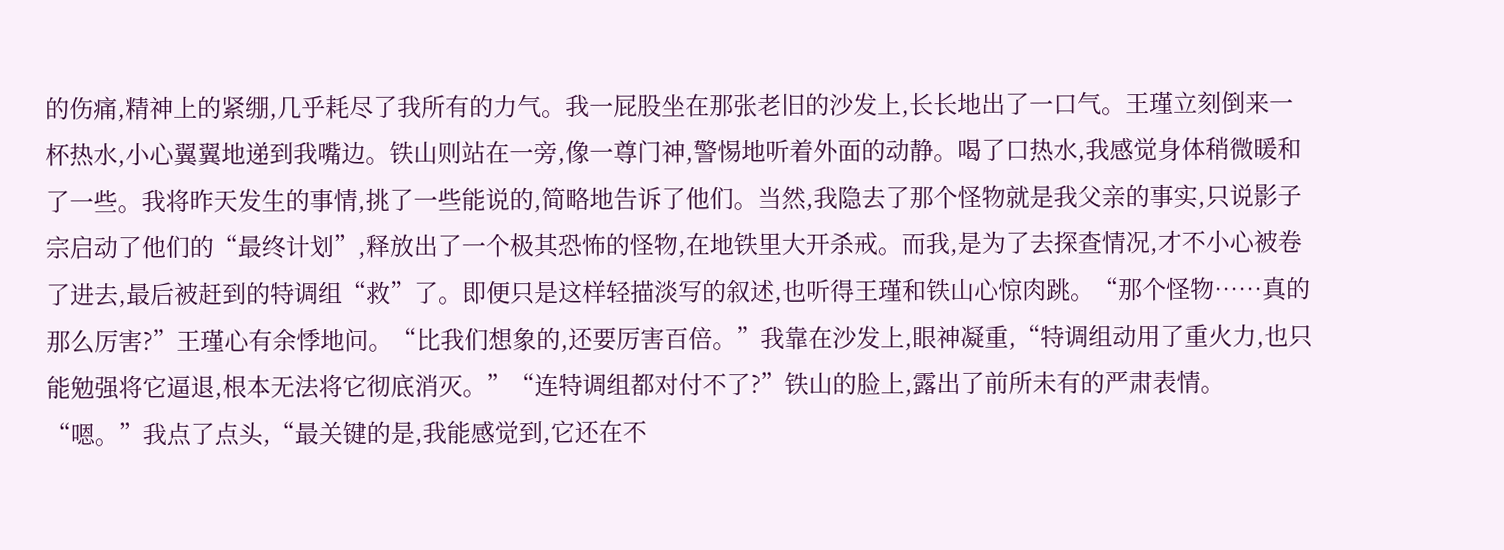的伤痛,精神上的紧绷,几乎耗尽了我所有的力气。我一屁股坐在那张老旧的沙发上,长长地出了一口气。王瑾立刻倒来一杯热水,小心翼翼地递到我嘴边。铁山则站在一旁,像一尊门神,警惕地听着外面的动静。喝了口热水,我感觉身体稍微暖和了一些。我将昨天发生的事情,挑了一些能说的,简略地告诉了他们。当然,我隐去了那个怪物就是我父亲的事实,只说影子宗启动了他们的“最终计划”,释放出了一个极其恐怖的怪物,在地铁里大开杀戒。而我,是为了去探查情况,才不小心被卷了进去,最后被赶到的特调组“救”了。即便只是这样轻描淡写的叙述,也听得王瑾和铁山心惊肉跳。“那个怪物……真的那么厉害?”王瑾心有余悸地问。“比我们想象的,还要厉害百倍。”我靠在沙发上,眼神凝重,“特调组动用了重火力,也只能勉强将它逼退,根本无法将它彻底消灭。”“连特调组都对付不了?”铁山的脸上,露出了前所未有的严肃表情。“嗯。”我点了点头,“最关键的是,我能感觉到,它还在不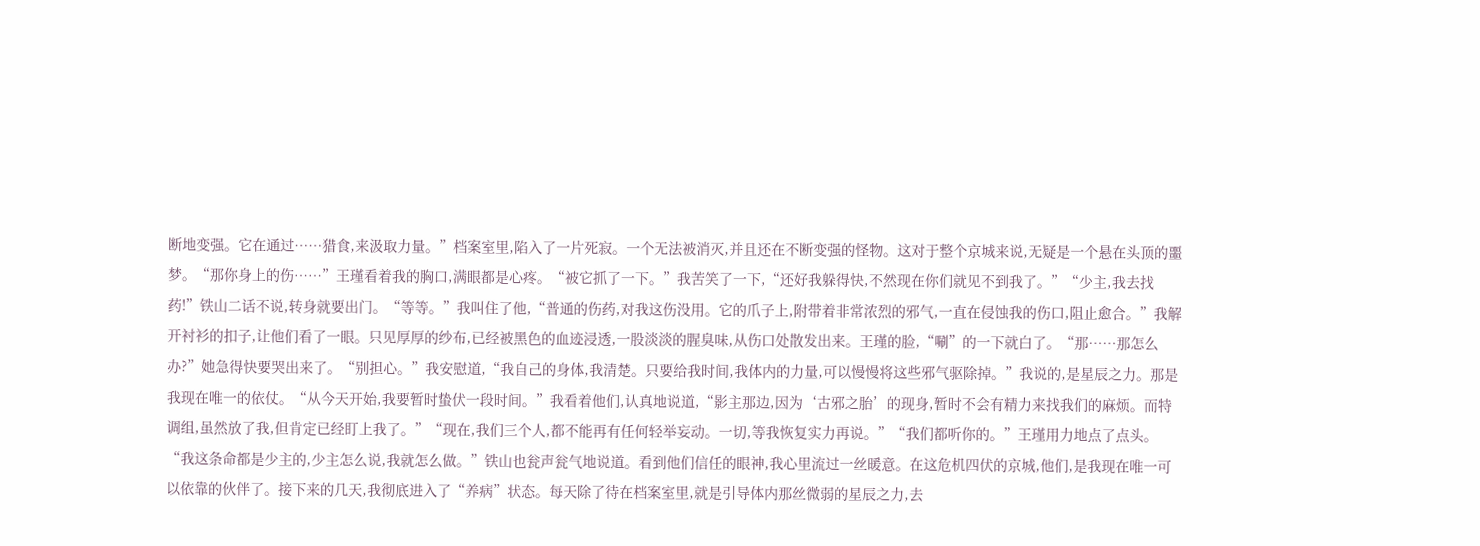断地变强。它在通过……猎食,来汲取力量。”档案室里,陷入了一片死寂。一个无法被消灭,并且还在不断变强的怪物。这对于整个京城来说,无疑是一个悬在头顶的噩梦。“那你身上的伤……”王瑾看着我的胸口,满眼都是心疼。“被它抓了一下。”我苦笑了一下,“还好我躲得快,不然现在你们就见不到我了。”“少主,我去找药!”铁山二话不说,转身就要出门。“等等。”我叫住了他,“普通的伤药,对我这伤没用。它的爪子上,附带着非常浓烈的邪气,一直在侵蚀我的伤口,阻止愈合。”我解开衬衫的扣子,让他们看了一眼。只见厚厚的纱布,已经被黑色的血迹浸透,一股淡淡的腥臭味,从伤口处散发出来。王瑾的脸,“唰”的一下就白了。“那……那怎么办?”她急得快要哭出来了。“别担心。”我安慰道,“我自己的身体,我清楚。只要给我时间,我体内的力量,可以慢慢将这些邪气驱除掉。”我说的,是星辰之力。那是我现在唯一的依仗。“从今天开始,我要暂时蛰伏一段时间。”我看着他们,认真地说道,“影主那边,因为‘古邪之胎’的现身,暂时不会有精力来找我们的麻烦。而特调组,虽然放了我,但肯定已经盯上我了。”“现在,我们三个人,都不能再有任何轻举妄动。一切,等我恢复实力再说。”“我们都听你的。”王瑾用力地点了点头。“我这条命都是少主的,少主怎么说,我就怎么做。”铁山也瓮声瓮气地说道。看到他们信任的眼神,我心里流过一丝暖意。在这危机四伏的京城,他们,是我现在唯一可以依靠的伙伴了。接下来的几天,我彻底进入了“养病”状态。每天除了待在档案室里,就是引导体内那丝微弱的星辰之力,去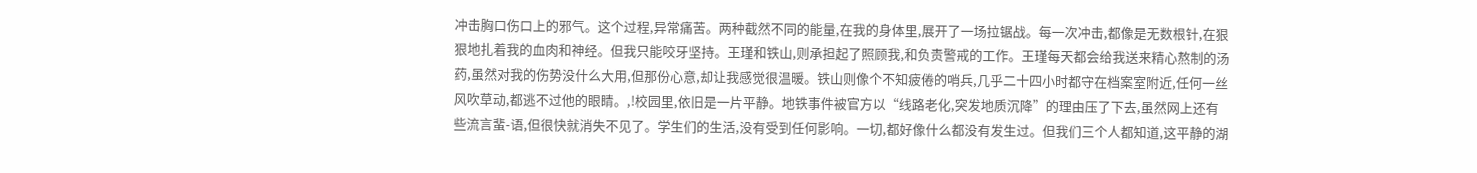冲击胸口伤口上的邪气。这个过程,异常痛苦。两种截然不同的能量,在我的身体里,展开了一场拉锯战。每一次冲击,都像是无数根针,在狠狠地扎着我的血肉和神经。但我只能咬牙坚持。王瑾和铁山,则承担起了照顾我,和负责警戒的工作。王瑾每天都会给我送来精心熬制的汤药,虽然对我的伤势没什么大用,但那份心意,却让我感觉很温暖。铁山则像个不知疲倦的哨兵,几乎二十四小时都守在档案室附近,任何一丝风吹草动,都逃不过他的眼睛。,!校园里,依旧是一片平静。地铁事件被官方以“线路老化,突发地质沉降”的理由压了下去,虽然网上还有些流言蜚-语,但很快就消失不见了。学生们的生活,没有受到任何影响。一切,都好像什么都没有发生过。但我们三个人都知道,这平静的湖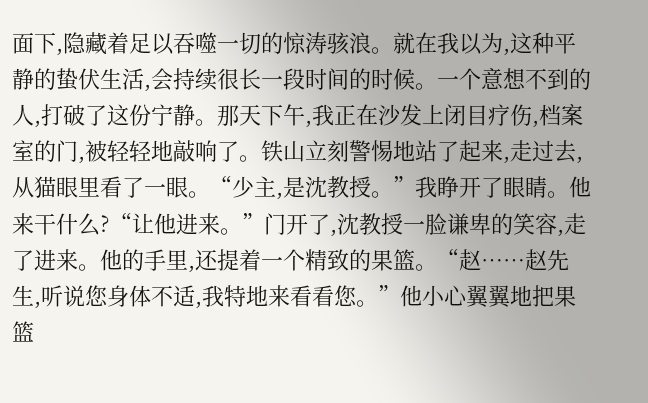面下,隐藏着足以吞噬一切的惊涛骇浪。就在我以为,这种平静的蛰伏生活,会持续很长一段时间的时候。一个意想不到的人,打破了这份宁静。那天下午,我正在沙发上闭目疗伤,档案室的门,被轻轻地敲响了。铁山立刻警惕地站了起来,走过去,从猫眼里看了一眼。“少主,是沈教授。”我睁开了眼睛。他来干什么?“让他进来。”门开了,沈教授一脸谦卑的笑容,走了进来。他的手里,还提着一个精致的果篮。“赵……赵先生,听说您身体不适,我特地来看看您。”他小心翼翼地把果篮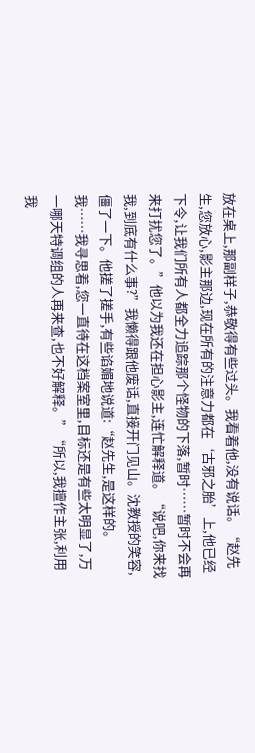放在桌上,那副样子,恭敬得有些过头。我看着他,没有说话。“赵先生,您放心,影主那边,现在所有的注意力都在‘古邪之胎’上,他已经下令,让我们所有人都全力追踪那个怪物的下落,暂时……暂时不会再来打扰您了。”他以为我还在担心影主,连忙解释道。“说吧,你来找我,到底有什么事?”我懒得跟他废话,直接开门见山。沈教授的笑容,僵了一下。他搓了搓手,有些谄媚地说道:“赵先生,是这样的。我……我寻思着,您一直待在这档案室里,目标还是有些太明显了,万一哪天特调组的人再来查,也不好解释。”“所以,我擅作主张,利用我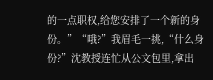的一点职权,给您安排了一个新的身份。”“哦?”我眉毛一挑,“什么身份?”沈教授连忙从公文包里,拿出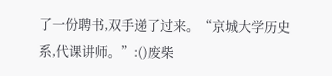了一份聘书,双手递了过来。“京城大学历史系,代课讲师。”:()废柴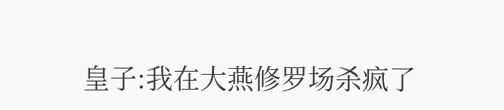皇子:我在大燕修罗场杀疯了